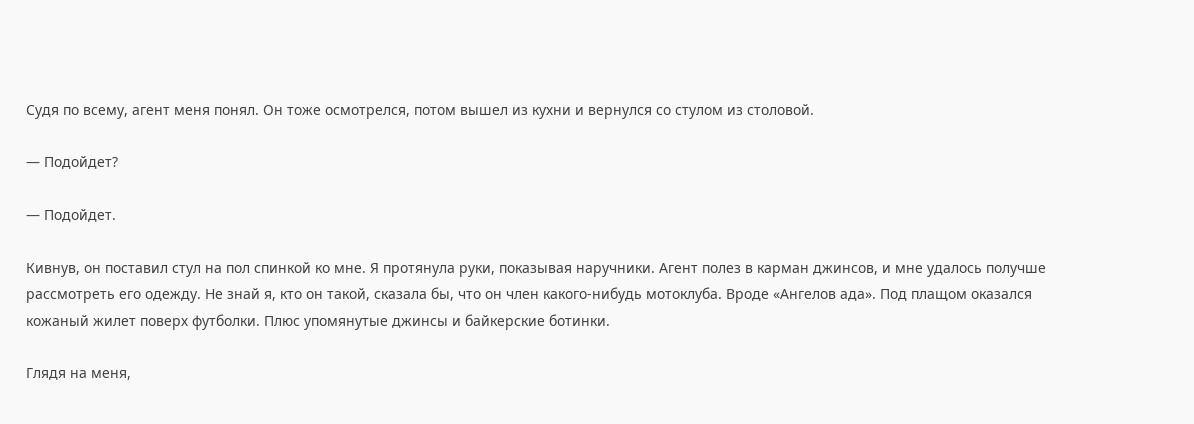Судя по всему, агент меня понял. Он тоже осмотрелся, потом вышел из кухни и вернулся со стулом из столовой.

— Подойдет?

— Подойдет.

Кивнув, он поставил стул на пол спинкой ко мне. Я протянула руки, показывая наручники. Агент полез в карман джинсов, и мне удалось получше рассмотреть его одежду. Не знай я, кто он такой, сказала бы, что он член какого-нибудь мотоклуба. Вроде «Ангелов ада». Под плащом оказался кожаный жилет поверх футболки. Плюс упомянутые джинсы и байкерские ботинки.

Глядя на меня,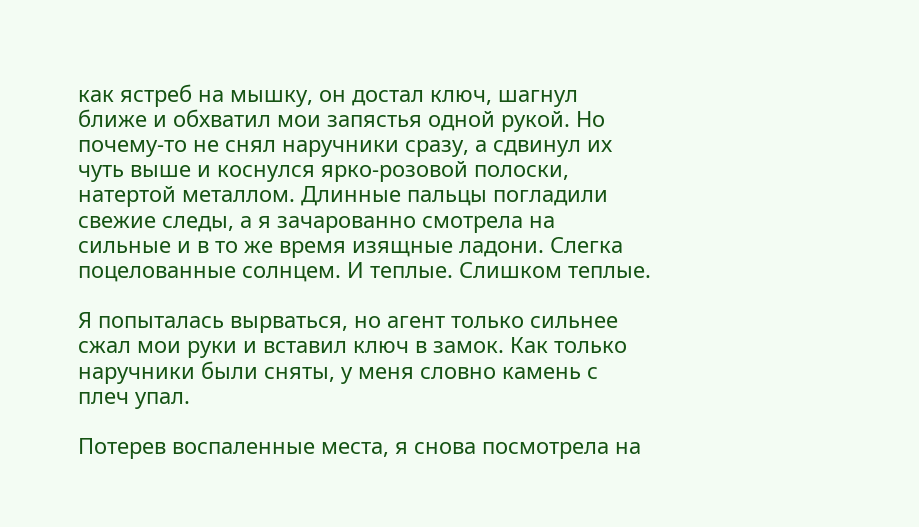как ястреб на мышку, он достал ключ, шагнул ближе и обхватил мои запястья одной рукой. Но почему-то не снял наручники сразу, а сдвинул их чуть выше и коснулся ярко-розовой полоски, натертой металлом. Длинные пальцы погладили свежие следы, а я зачарованно смотрела на сильные и в то же время изящные ладони. Слегка поцелованные солнцем. И теплые. Слишком теплые.

Я попыталась вырваться, но агент только сильнее сжал мои руки и вставил ключ в замок. Как только наручники были сняты, у меня словно камень с плеч упал.

Потерев воспаленные места, я снова посмотрела на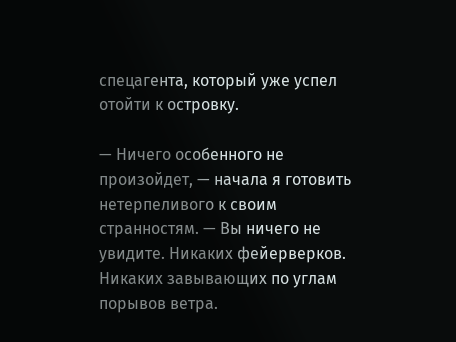спецагента, который уже успел отойти к островку.

— Ничего особенного не произойдет, — начала я готовить нетерпеливого к своим странностям. — Вы ничего не увидите. Никаких фейерверков. Никаких завывающих по углам порывов ветра.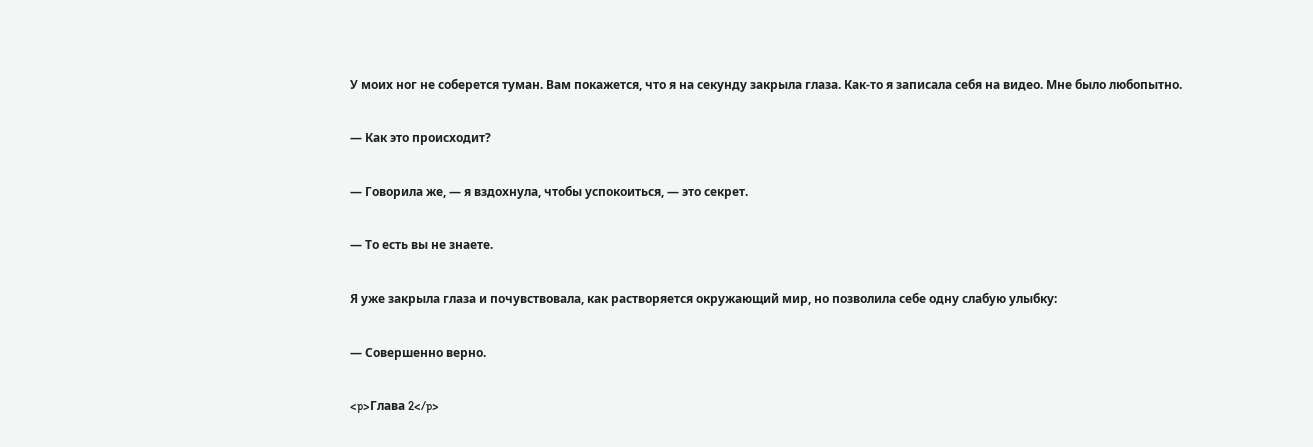У моих ног не соберется туман. Вам покажется, что я на секунду закрыла глаза. Как-то я записала себя на видео. Мне было любопытно.

— Как это происходит?

— Говорила же, — я вздохнула, чтобы успокоиться, — это секрет.

— То есть вы не знаете.

Я уже закрыла глаза и почувствовала, как растворяется окружающий мир, но позволила себе одну слабую улыбку:

— Совершенно верно.

<p>Глава 2</p>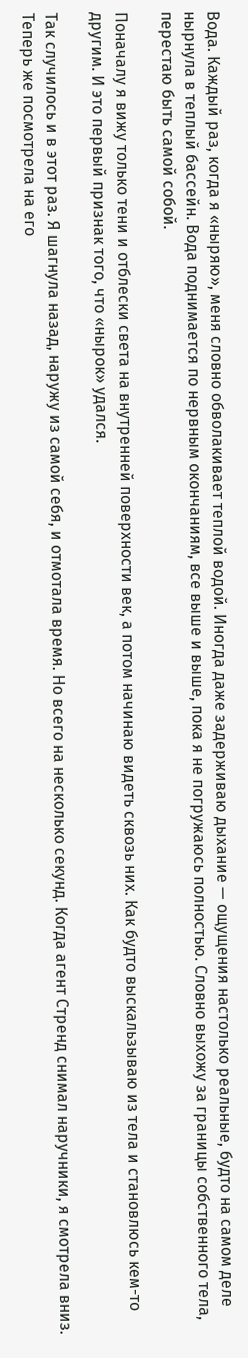Вода. Каждый раз, когда я «ныряю», меня словно обволакивает теплой водой. Иногда даже задерживаю дыхание — ощущения настолько реальные, будто на самом деле нырнула в теплый бассейн. Вода поднимается по нервным окончаниям, все выше и выше, пока я не погружаюсь полностью. Словно выхожу за границы собственного тела, перестаю быть самой собой.

Поначалу я вижу только тени и отблески света на внутренней поверхности век, а потом начинаю видеть сквозь них. Как будто выскальзываю из тела и становлюсь кем-то другим. И это первый признак того, что «нырок» удался.

Так случилось и в этот раз. Я шагнула назад, наружу из самой себя, и отмотала время. Но всего на несколько секунд. Когда агент Стренд снимал наручники, я смотрела вниз. Теперь же посмотрела на его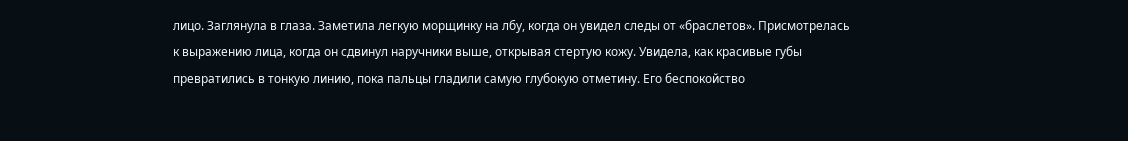лицо. Заглянула в глаза. Заметила легкую морщинку на лбу, когда он увидел следы от «браслетов». Присмотрелась к выражению лица, когда он сдвинул наручники выше, открывая стертую кожу. Увидела, как красивые губы превратились в тонкую линию, пока пальцы гладили самую глубокую отметину. Его беспокойство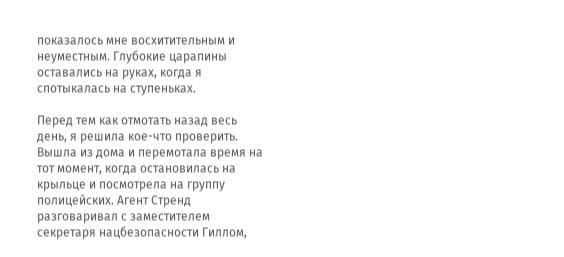показалось мне восхитительным и неуместным. Глубокие царапины оставались на руках, когда я спотыкалась на ступеньках.

Перед тем как отмотать назад весь день, я решила кое-что проверить. Вышла из дома и перемотала время на тот момент, когда остановилась на крыльце и посмотрела на группу полицейских. Агент Стренд разговаривал с заместителем секретаря нацбезопасности Гиллом,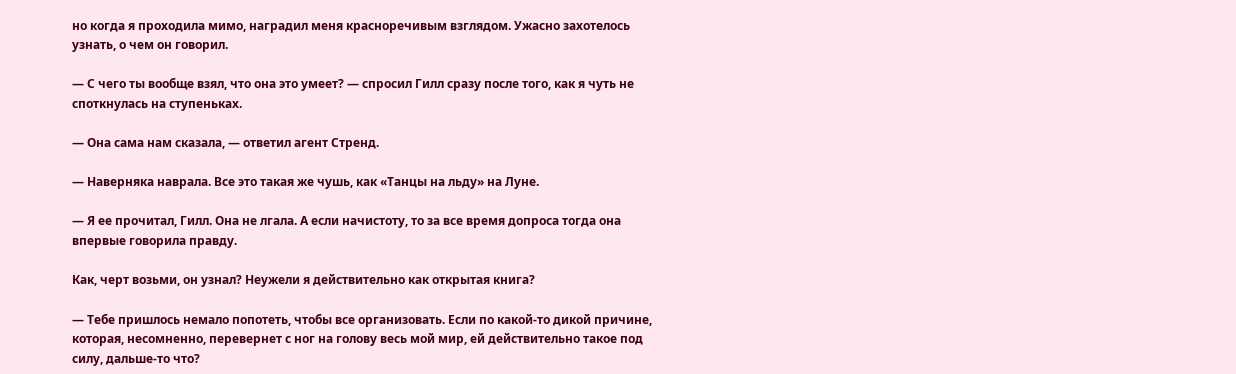но когда я проходила мимо, наградил меня красноречивым взглядом. Ужасно захотелось узнать, о чем он говорил.

— С чего ты вообще взял, что она это умеет? — спросил Гилл сразу после того, как я чуть не споткнулась на ступеньках.

— Она сама нам сказала, — ответил агент Стренд.

— Наверняка наврала. Все это такая же чушь, как «Танцы на льду» на Луне.

— Я ее прочитал, Гилл. Она не лгала. А если начистоту, то за все время допроса тогда она впервые говорила правду.

Как, черт возьми, он узнал? Неужели я действительно как открытая книга?

— Тебе пришлось немало попотеть, чтобы все организовать. Если по какой-то дикой причине, которая, несомненно, перевернет с ног на голову весь мой мир, ей действительно такое под силу, дальше-то что?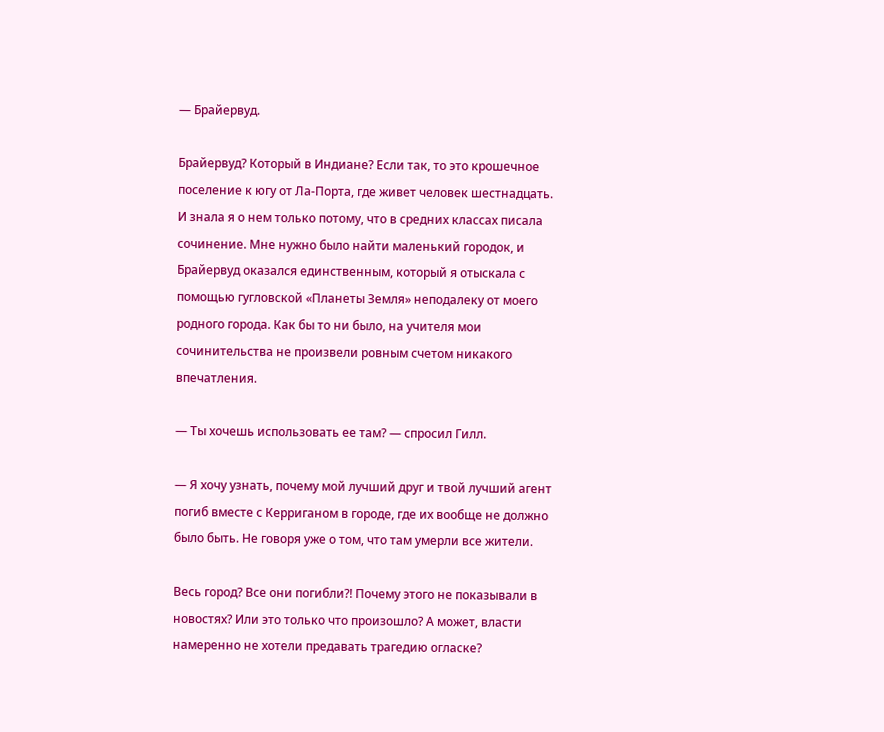— Брайервуд.

Брайервуд? Который в Индиане? Если так, то это крошечное поселение к югу от Ла-Порта, где живет человек шестнадцать. И знала я о нем только потому, что в средних классах писала сочинение. Мне нужно было найти маленький городок, и Брайервуд оказался единственным, который я отыскала с помощью гугловской «Планеты Земля» неподалеку от моего родного города. Как бы то ни было, на учителя мои сочинительства не произвели ровным счетом никакого впечатления.

— Ты хочешь использовать ее там? — спросил Гилл.

— Я хочу узнать, почему мой лучший друг и твой лучший агент погиб вместе с Керриганом в городе, где их вообще не должно было быть. Не говоря уже о том, что там умерли все жители.

Весь город? Все они погибли?! Почему этого не показывали в новостях? Или это только что произошло? А может, власти намеренно не хотели предавать трагедию огласке?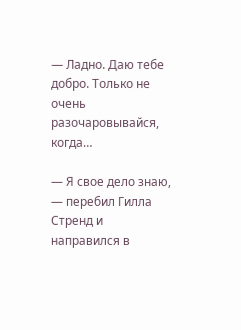— Ладно. Даю тебе добро. Только не очень разочаровывайся, когда…

— Я свое дело знаю, — перебил Гилла Стренд и направился в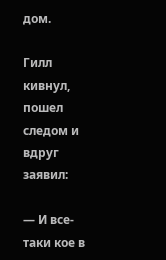дом.

Гилл кивнул, пошел следом и вдруг заявил:

— И все-таки кое в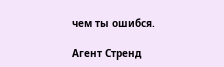чем ты ошибся.

Агент Стренд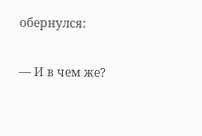обернулся:

— И в чем же?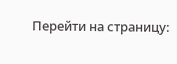Перейти на страницу: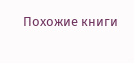Похожие книги